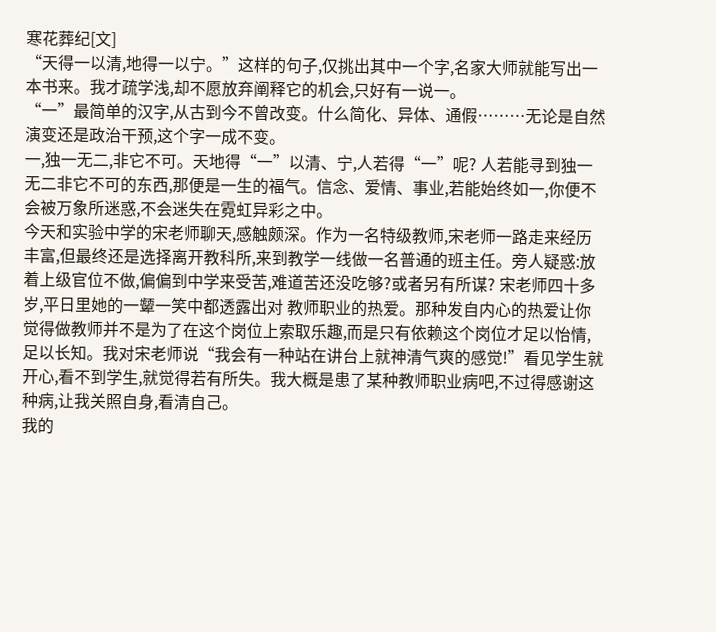寒花葬纪[文]
“天得一以清,地得一以宁。”这样的句子,仅挑出其中一个字,名家大师就能写出一本书来。我才疏学浅,却不愿放弃阐释它的机会,只好有一说一。
“一”最简单的汉字,从古到今不曾改变。什么简化、异体、通假………无论是自然演变还是政治干预,这个字一成不变。
一,独一无二,非它不可。天地得“一”以清、宁,人若得“一”呢? 人若能寻到独一无二非它不可的东西,那便是一生的福气。信念、爱情、事业,若能始终如一,你便不会被万象所迷惑,不会迷失在霓虹异彩之中。
今天和实验中学的宋老师聊天,感触颇深。作为一名特级教师,宋老师一路走来经历丰富,但最终还是选择离开教科所,来到教学一线做一名普通的班主任。旁人疑惑:放着上级官位不做,偏偏到中学来受苦,难道苦还没吃够?或者另有所谋? 宋老师四十多岁,平日里她的一颦一笑中都透露出对 教师职业的热爱。那种发自内心的热爱让你觉得做教师并不是为了在这个岗位上索取乐趣,而是只有依赖这个岗位才足以怡情,足以长知。我对宋老师说“我会有一种站在讲台上就神清气爽的感觉!”看见学生就开心,看不到学生,就觉得若有所失。我大概是患了某种教师职业病吧,不过得感谢这种病,让我关照自身,看清自己。
我的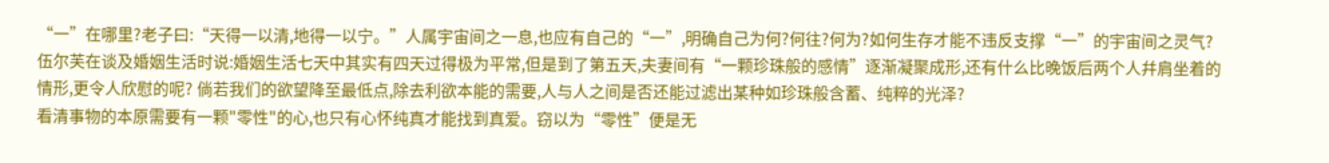“一”在哪里?老子曰:“天得一以清,地得一以宁。”人属宇宙间之一息,也应有自己的“一”,明确自己为何?何往?何为?如何生存才能不违反支撑“一”的宇宙间之灵气?
伍尔芙在谈及婚姻生活时说:婚姻生活七天中其实有四天过得极为平常,但是到了第五天,夫妻间有“一颗珍珠般的感情”逐渐凝聚成形,还有什么比晚饭后两个人幷肩坐着的情形,更令人欣慰的呢? 倘若我们的欲望降至最低点,除去利欲本能的需要,人与人之间是否还能过滤出某种如珍珠般含蓄、纯粹的光泽?
看清事物的本原需要有一颗"零性"的心,也只有心怀纯真才能找到真爱。窃以为“零性”便是无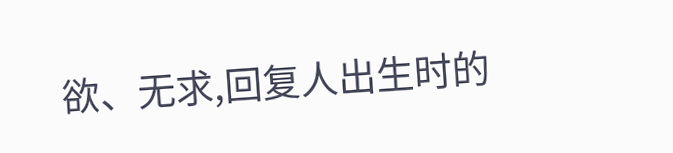欲、无求,回复人出生时的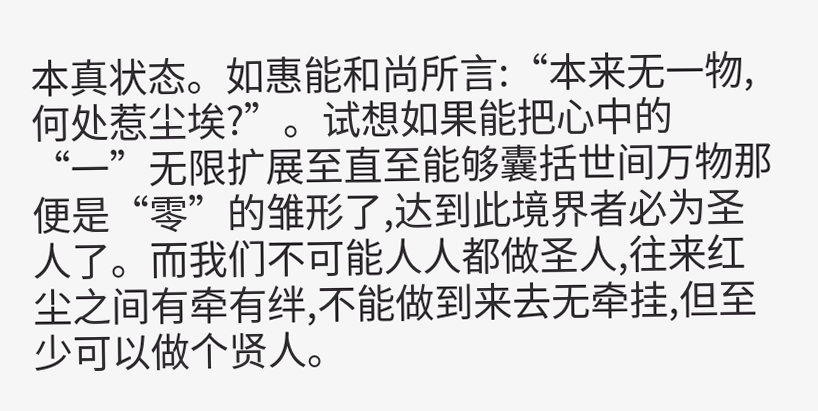本真状态。如惠能和尚所言:“本来无一物,何处惹尘埃?”。试想如果能把心中的“一”无限扩展至直至能够囊括世间万物那便是“零”的雏形了,达到此境界者必为圣人了。而我们不可能人人都做圣人,往来红尘之间有牵有绊,不能做到来去无牵挂,但至少可以做个贤人。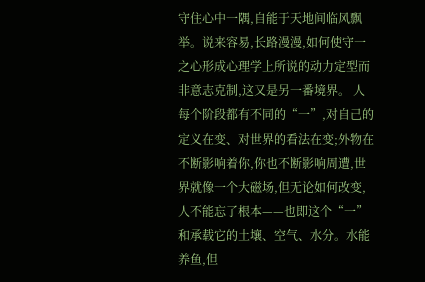守住心中一隅,自能于天地间临风飘举。说来容易,长路漫漫,如何使守一之心形成心理学上所说的动力定型而非意志克制,这又是另一番境界。 人每个阶段都有不同的“一”,对自己的定义在变、对世界的看法在变;外物在不断影响着你,你也不断影响周遭,世界就像一个大磁场,但无论如何改变,人不能忘了根本——也即这个“一”和承载它的土壤、空气、水分。水能养鱼,但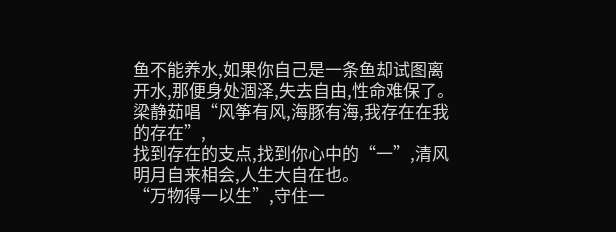鱼不能养水,如果你自己是一条鱼却试图离开水,那便身处涸泽,失去自由,性命难保了。
梁静茹唱“风筝有风,海豚有海,我存在在我的存在”,
找到存在的支点,找到你心中的“一”,清风明月自来相会,人生大自在也。
“万物得一以生”,守住一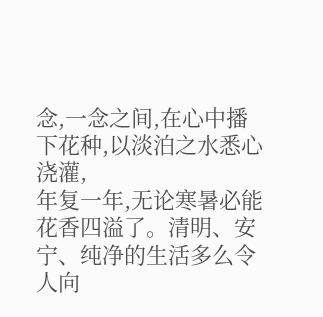念,一念之间,在心中播下花种,以淡泊之水悉心浇灌,
年复一年,无论寒暑必能花香四溢了。清明、安宁、纯净的生活多么令人向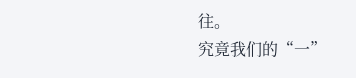往。
究竟我们的“一”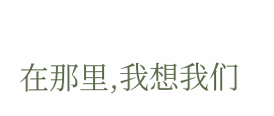在那里,我想我们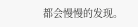都会慢慢的发现。